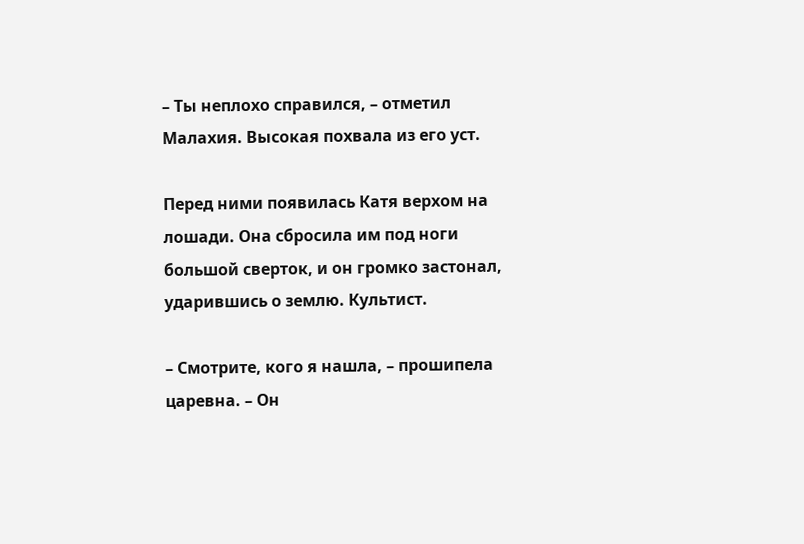– Ты неплохо справился, – отметил Малахия. Высокая похвала из его уст.

Перед ними появилась Катя верхом на лошади. Она сбросила им под ноги большой сверток, и он громко застонал, ударившись о землю. Культист.

– Смотрите, кого я нашла, – прошипела царевна. – Он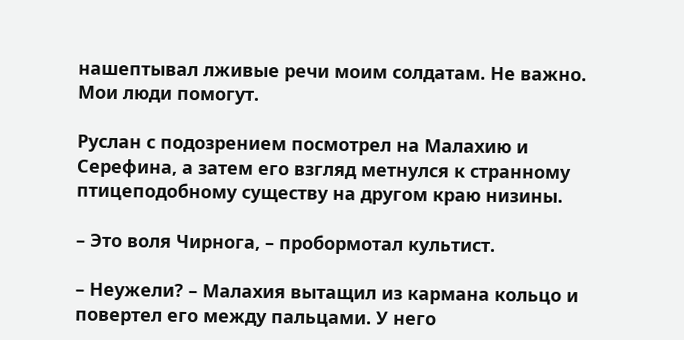нашептывал лживые речи моим солдатам. Не важно. Мои люди помогут.

Руслан с подозрением посмотрел на Малахию и Серефина, а затем его взгляд метнулся к странному птицеподобному существу на другом краю низины.

– Это воля Чирнога, – пробормотал культист.

– Неужели? – Малахия вытащил из кармана кольцо и повертел его между пальцами. У него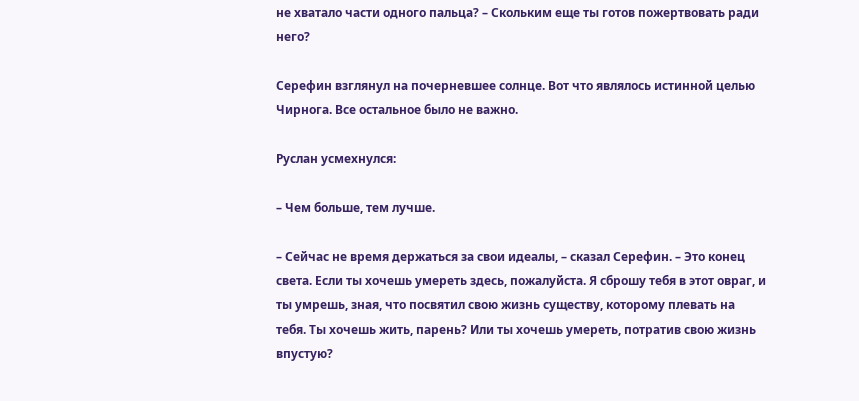не хватало части одного пальца? – Скольким еще ты готов пожертвовать ради него?

Серефин взглянул на почерневшее солнце. Вот что являлось истинной целью Чирнога. Все остальное было не важно.

Руслан усмехнулся:

– Чем больше, тем лучше.

– Сейчас не время держаться за свои идеалы, – сказал Серефин. – Это конец света. Если ты хочешь умереть здесь, пожалуйста. Я сброшу тебя в этот овраг, и ты умрешь, зная, что посвятил свою жизнь существу, которому плевать на тебя. Ты хочешь жить, парень? Или ты хочешь умереть, потратив свою жизнь впустую?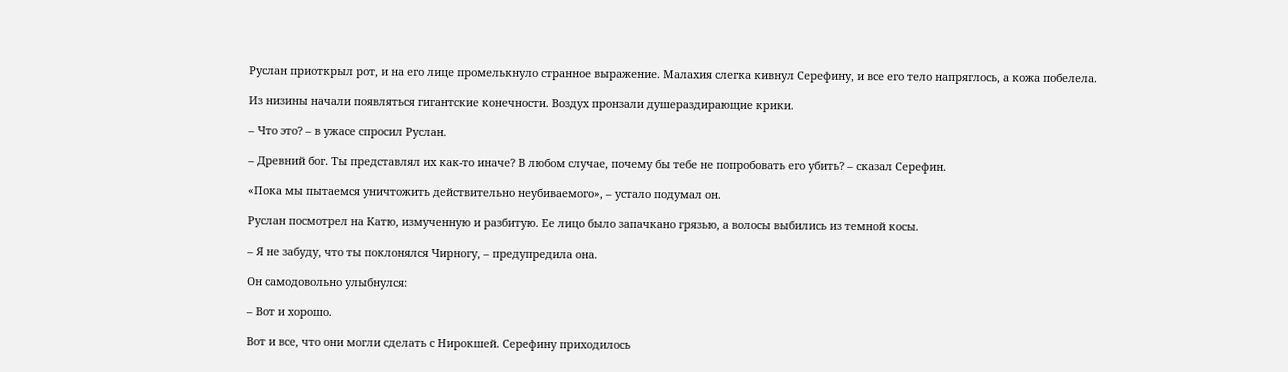Руслан приоткрыл рот, и на его лице промелькнуло странное выражение. Малахия слегка кивнул Серефину, и все его тело напряглось, а кожа побелела.

Из низины начали появляться гигантские конечности. Воздух пронзали душераздирающие крики.

– Что это? – в ужасе спросил Руслан.

– Древний бог. Ты представлял их как-то иначе? В любом случае, почему бы тебе не попробовать его убить? – сказал Серефин.

«Пока мы пытаемся уничтожить действительно неубиваемого», – устало подумал он.

Руслан посмотрел на Катю, измученную и разбитую. Ее лицо было запачкано грязью, а волосы выбились из темной косы.

– Я не забуду, что ты поклонялся Чирногу, – предупредила она.

Он самодовольно улыбнулся:

– Вот и хорошо.

Вот и все, что они могли сделать с Нирокшей. Серефину приходилось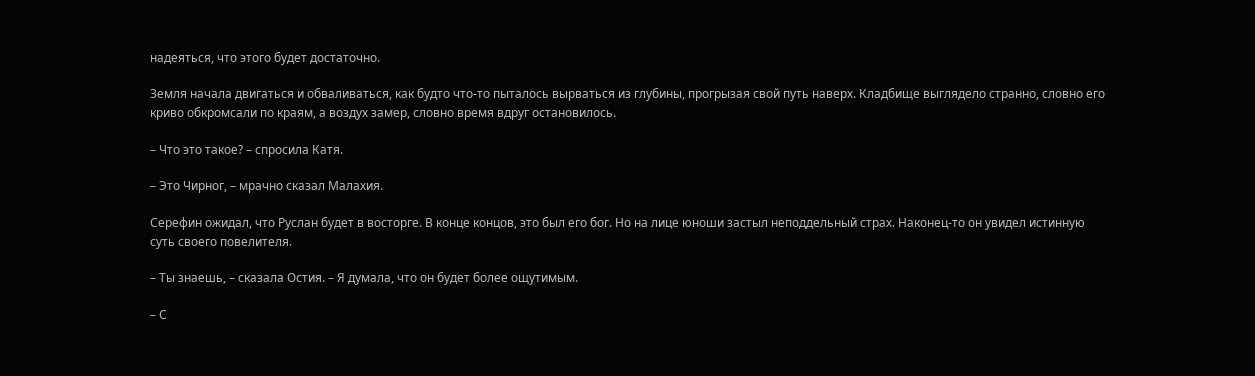надеяться, что этого будет достаточно.

Земля начала двигаться и обваливаться, как будто что-то пыталось вырваться из глубины, прогрызая свой путь наверх. Кладбище выглядело странно, словно его криво обкромсали по краям, а воздух замер, словно время вдруг остановилось.

– Что это такое? – спросила Катя.

– Это Чирног, – мрачно сказал Малахия.

Серефин ожидал, что Руслан будет в восторге. В конце концов, это был его бог. Но на лице юноши застыл неподдельный страх. Наконец-то он увидел истинную суть своего повелителя.

– Ты знаешь, – сказала Остия. – Я думала, что он будет более ощутимым.

– С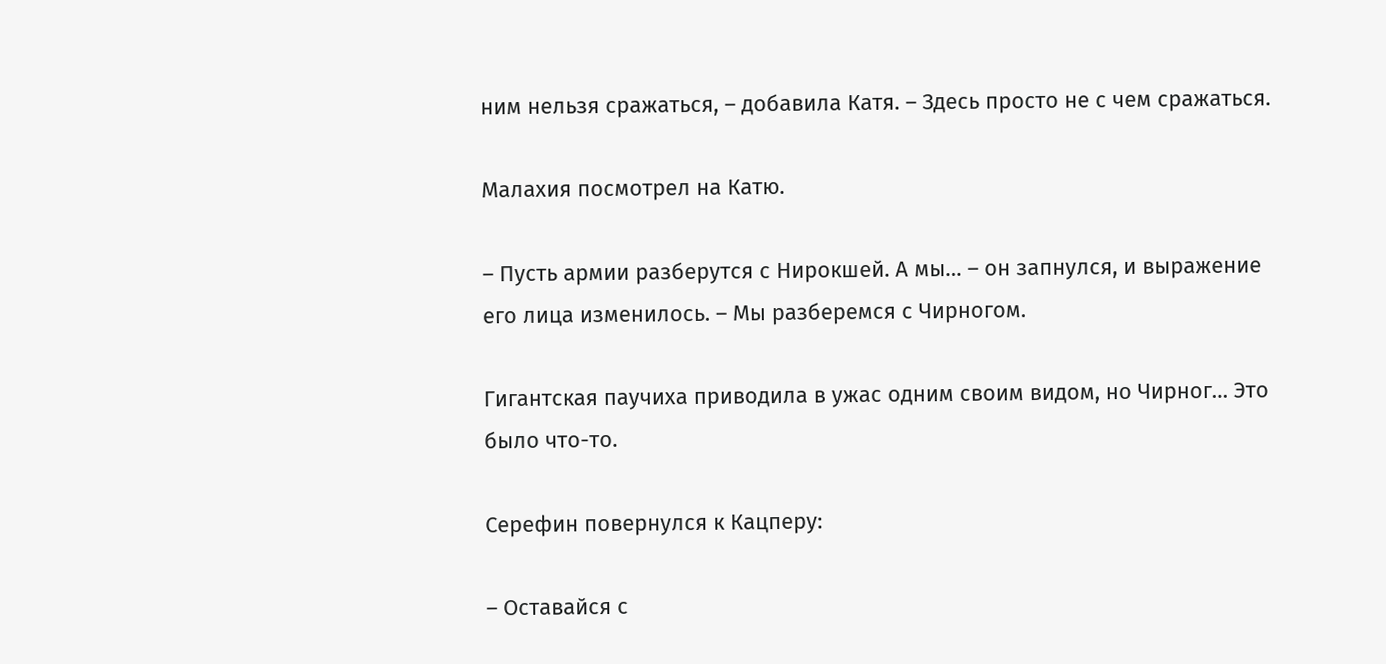ним нельзя сражаться, – добавила Катя. – Здесь просто не с чем сражаться.

Малахия посмотрел на Катю.

– Пусть армии разберутся с Нирокшей. А мы… – он запнулся, и выражение его лица изменилось. – Мы разберемся с Чирногом.

Гигантская паучиха приводила в ужас одним своим видом, но Чирног… Это было что-то.

Серефин повернулся к Кацперу:

– Оставайся с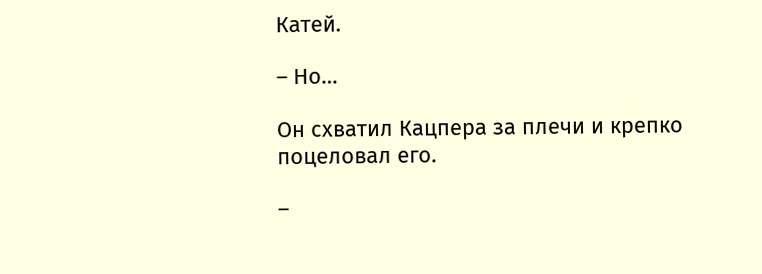Катей.

– Но…

Он схватил Кацпера за плечи и крепко поцеловал его.

–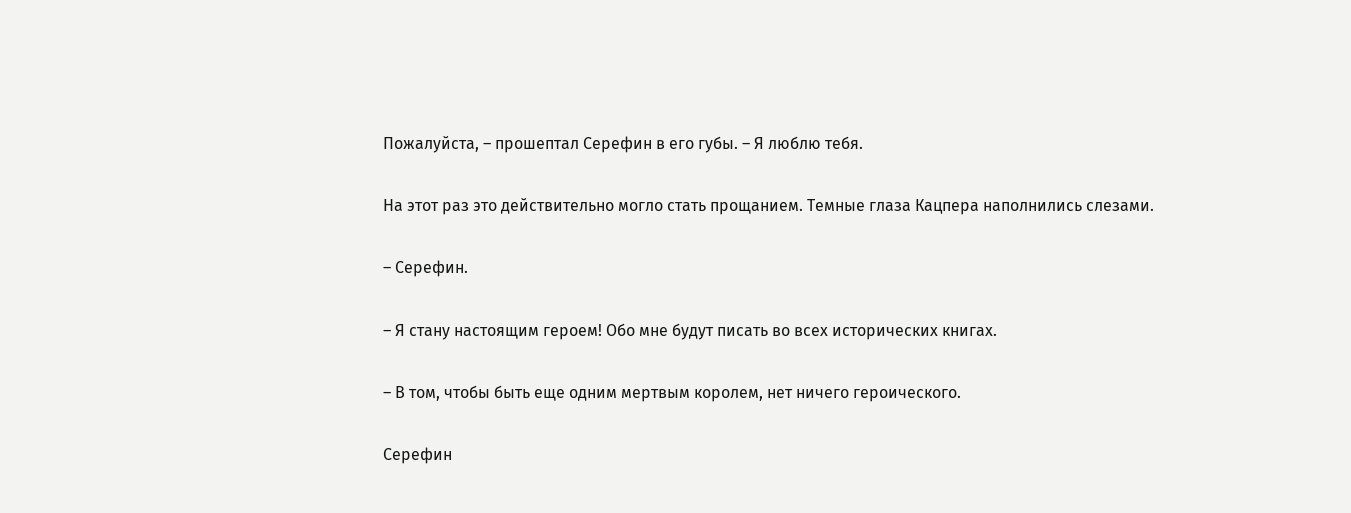Пожалуйста, – прошептал Серефин в его губы. – Я люблю тебя.

На этот раз это действительно могло стать прощанием. Темные глаза Кацпера наполнились слезами.

– Серефин.

– Я стану настоящим героем! Обо мне будут писать во всех исторических книгах.

– В том, чтобы быть еще одним мертвым королем, нет ничего героического.

Серефин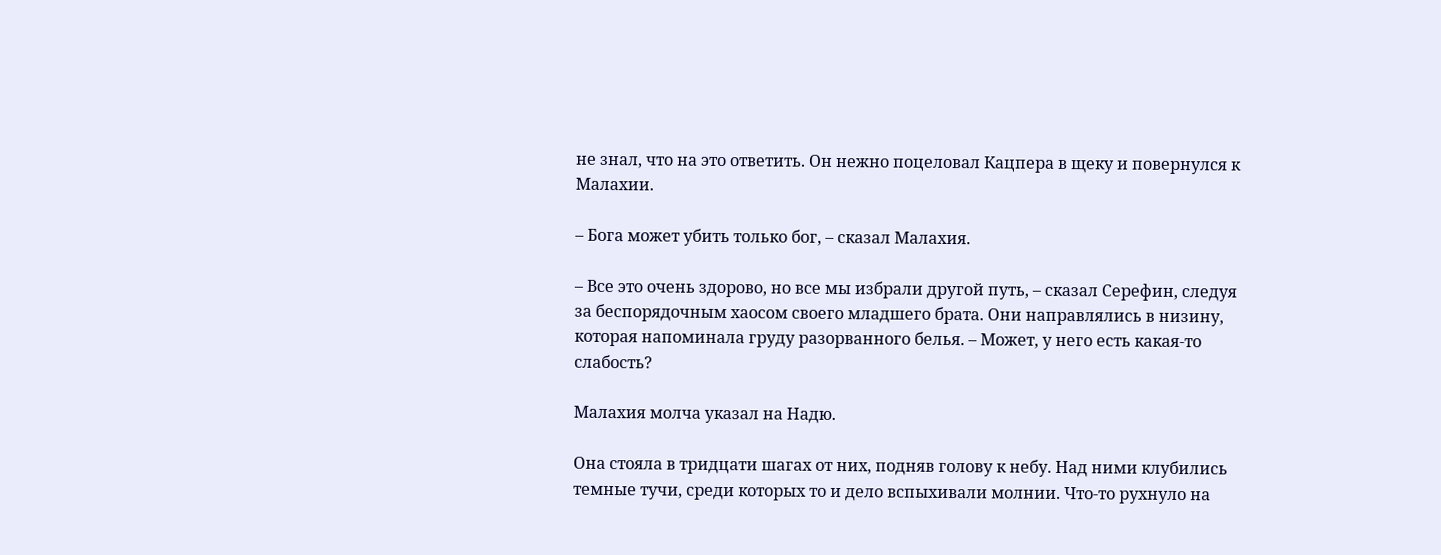не знал, что на это ответить. Он нежно поцеловал Кацпера в щеку и повернулся к Малахии.

– Бога может убить только бог, – сказал Малахия.

– Все это очень здорово, но все мы избрали другой путь, – сказал Серефин, следуя за беспорядочным хаосом своего младшего брата. Они направлялись в низину, которая напоминала груду разорванного белья. – Может, у него есть какая-то слабость?

Малахия молча указал на Надю.

Она стояла в тридцати шагах от них, подняв голову к небу. Над ними клубились темные тучи, среди которых то и дело вспыхивали молнии. Что-то рухнуло на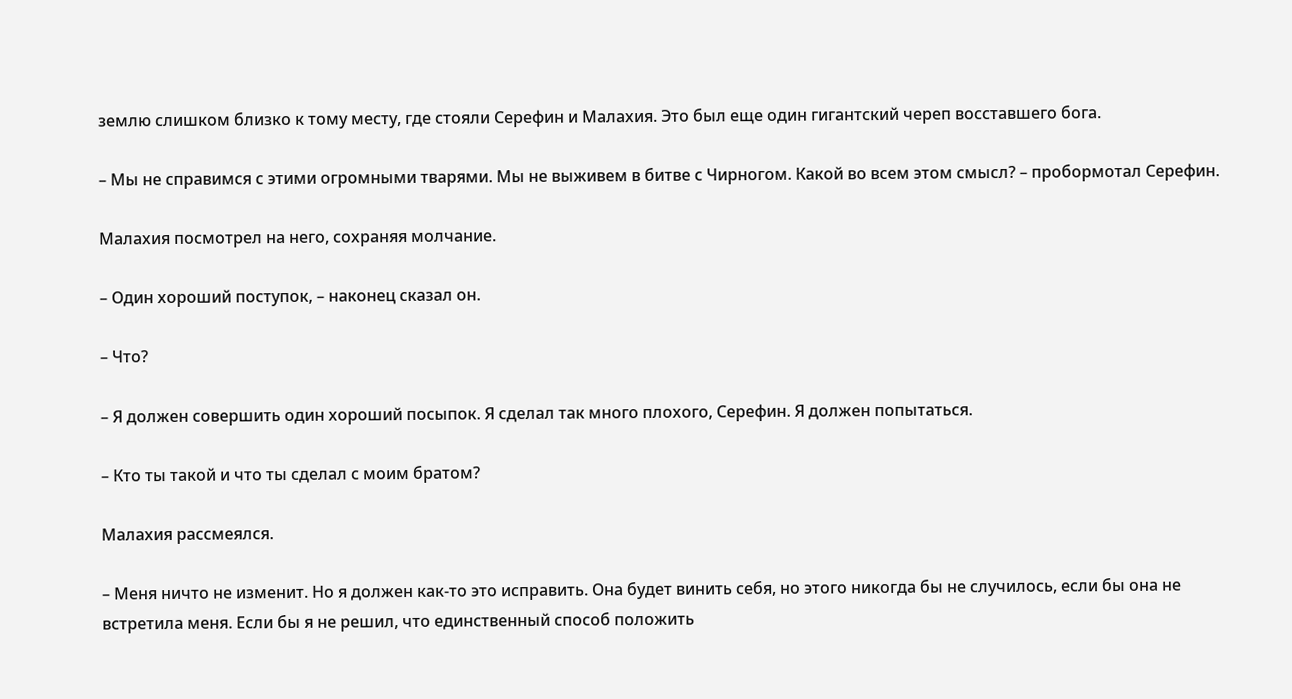землю слишком близко к тому месту, где стояли Серефин и Малахия. Это был еще один гигантский череп восставшего бога.

– Мы не справимся с этими огромными тварями. Мы не выживем в битве с Чирногом. Какой во всем этом смысл? – пробормотал Серефин.

Малахия посмотрел на него, сохраняя молчание.

– Один хороший поступок, – наконец сказал он.

– Что?

– Я должен совершить один хороший посыпок. Я сделал так много плохого, Серефин. Я должен попытаться.

– Кто ты такой и что ты сделал с моим братом?

Малахия рассмеялся.

– Меня ничто не изменит. Но я должен как-то это исправить. Она будет винить себя, но этого никогда бы не случилось, если бы она не встретила меня. Если бы я не решил, что единственный способ положить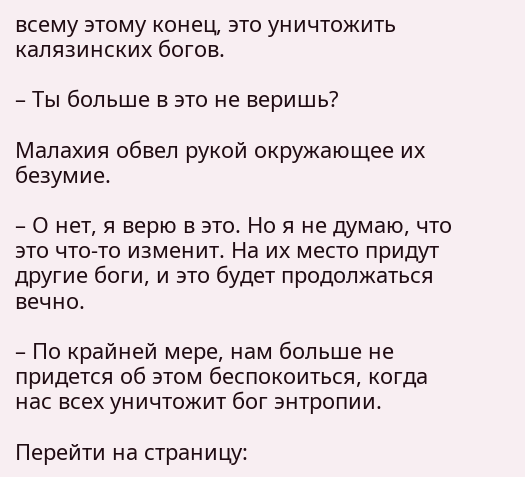всему этому конец, это уничтожить калязинских богов.

– Ты больше в это не веришь?

Малахия обвел рукой окружающее их безумие.

– О нет, я верю в это. Но я не думаю, что это что-то изменит. На их место придут другие боги, и это будет продолжаться вечно.

– По крайней мере, нам больше не придется об этом беспокоиться, когда нас всех уничтожит бог энтропии.

Перейти на страницу: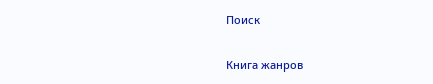Поиск

Книга жанров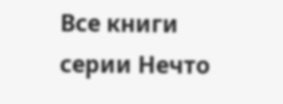Все книги серии Нечто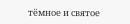тёмное и святое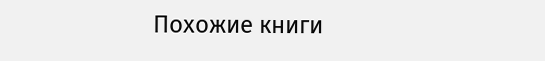Похожие книги